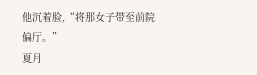他沉着脸,“将那女子带至前院偏厅。”
夏月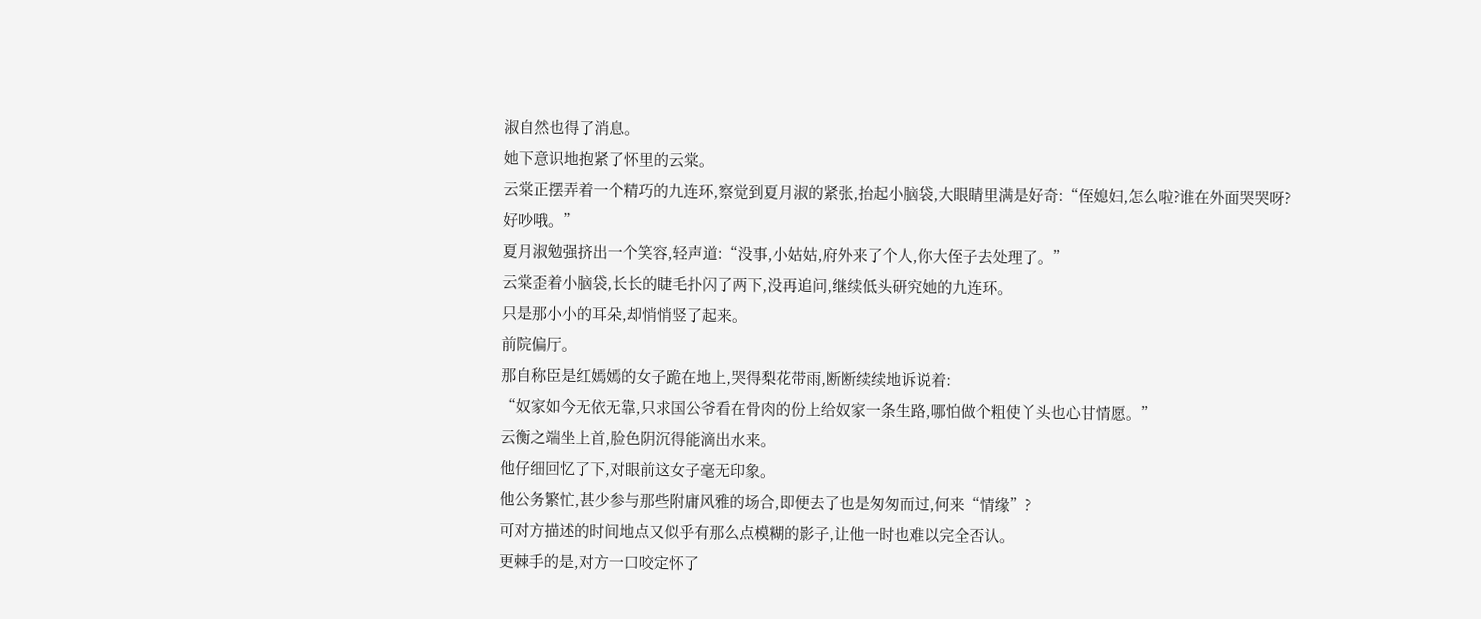淑自然也得了消息。
她下意识地抱紧了怀里的云棠。
云棠正摆弄着一个精巧的九连环,察觉到夏月淑的紧张,抬起小脑袋,大眼睛里满是好奇:“侄媳妇,怎么啦?谁在外面哭哭呀?好吵哦。”
夏月淑勉强挤出一个笑容,轻声道:“没事,小姑姑,府外来了个人,你大侄子去处理了。”
云棠歪着小脑袋,长长的睫毛扑闪了两下,没再追问,继续低头研究她的九连环。
只是那小小的耳朵,却悄悄竖了起来。
前院偏厅。
那自称臣是红嫣嫣的女子跪在地上,哭得梨花带雨,断断续续地诉说着:
“奴家如今无依无靠,只求国公爷看在骨肉的份上给奴家一条生路,哪怕做个粗使丫头也心甘情愿。”
云衡之端坐上首,脸色阴沉得能滴出水来。
他仔细回忆了下,对眼前这女子毫无印象。
他公务繁忙,甚少参与那些附庸风雅的场合,即便去了也是匆匆而过,何来“情缘”?
可对方描述的时间地点又似乎有那么点模糊的影子,让他一时也难以完全否认。
更棘手的是,对方一口咬定怀了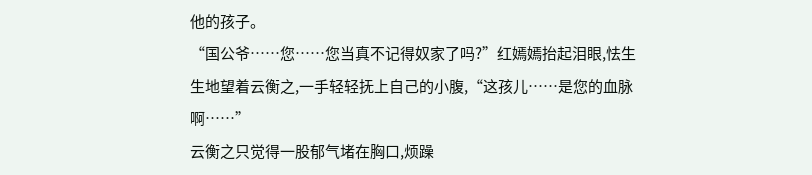他的孩子。
“国公爷……您……您当真不记得奴家了吗?”红嫣嫣抬起泪眼,怯生生地望着云衡之,一手轻轻抚上自己的小腹,“这孩儿……是您的血脉啊……”
云衡之只觉得一股郁气堵在胸口,烦躁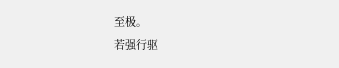至极。
若强行驱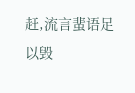赶,流言蜚语足以毁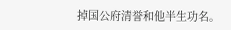掉国公府清誉和他半生功名。